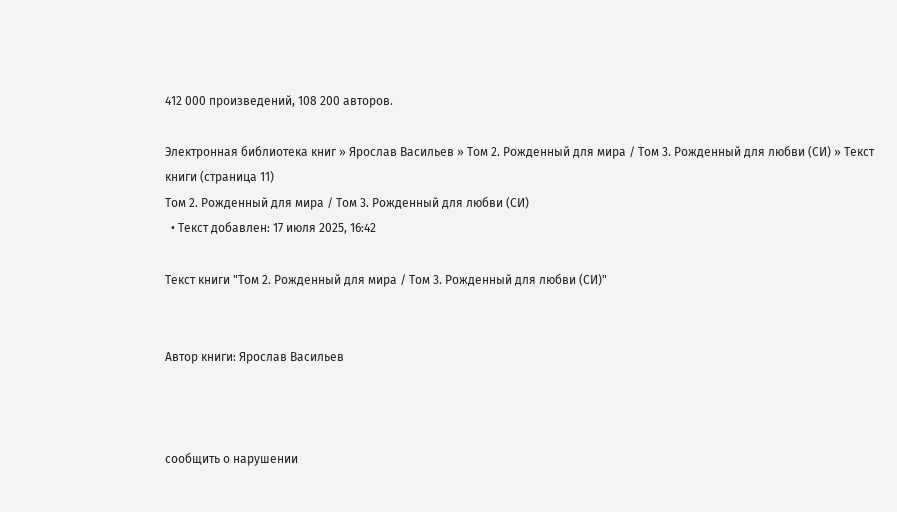412 000 произведений, 108 200 авторов.

Электронная библиотека книг » Ярослав Васильев » Том 2. Рожденный для мира / Том 3. Рожденный для любви (СИ) » Текст книги (страница 11)
Том 2. Рожденный для мира / Том 3. Рожденный для любви (СИ)
  • Текст добавлен: 17 июля 2025, 16:42

Текст книги "Том 2. Рожденный для мира / Том 3. Рожденный для любви (СИ)"


Автор книги: Ярослав Васильев



сообщить о нарушении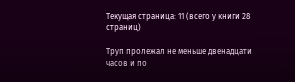Текущая страница: 11 (всего у книги 28 страниц)

Труп пролежал не меньше двенадцати часов и по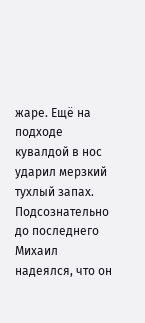жаре. Ещё на подходе кувалдой в нос ударил мерзкий тухлый запах. Подсознательно до последнего Михаил надеялся, что он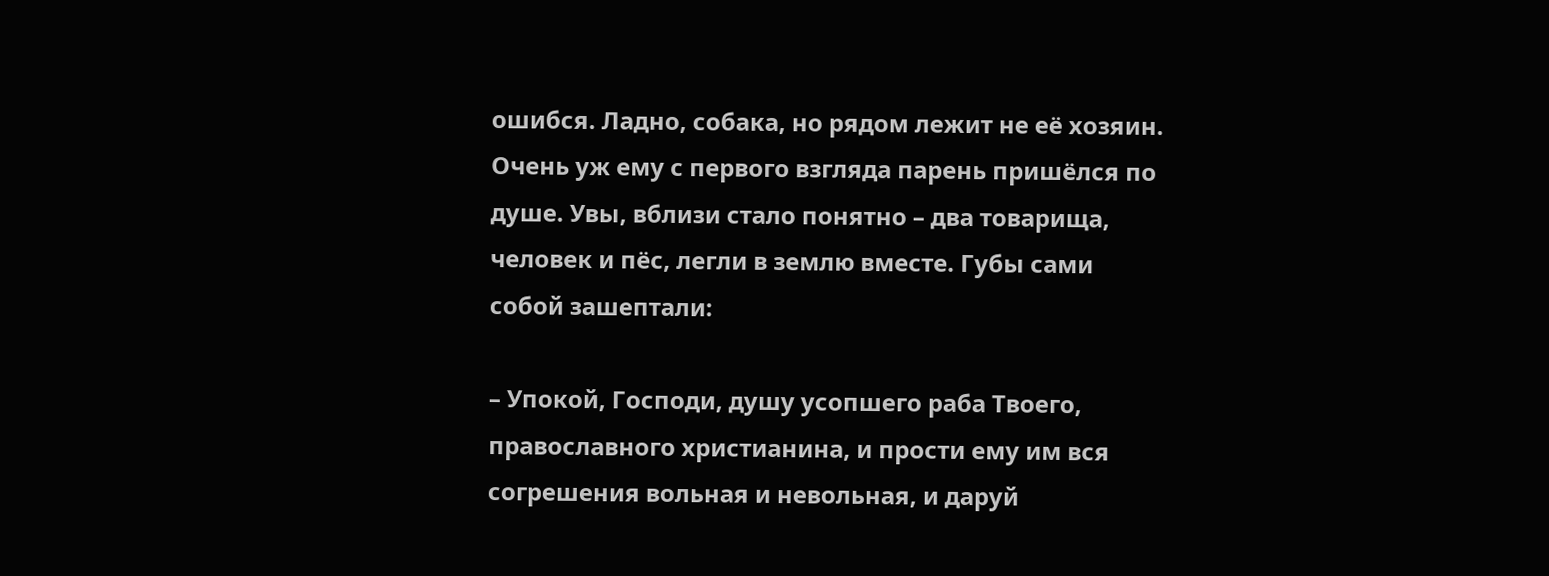ошибся. Ладно, собака, но рядом лежит не её хозяин. Очень уж ему с первого взгляда парень пришёлся по душе. Увы, вблизи стало понятно – два товарища, человек и пёс, легли в землю вместе. Губы сами собой зашептали:

– Упокой, Господи, душу усопшего раба Твоего, православного христианина, и прости ему им вся согрешения вольная и невольная, и даруй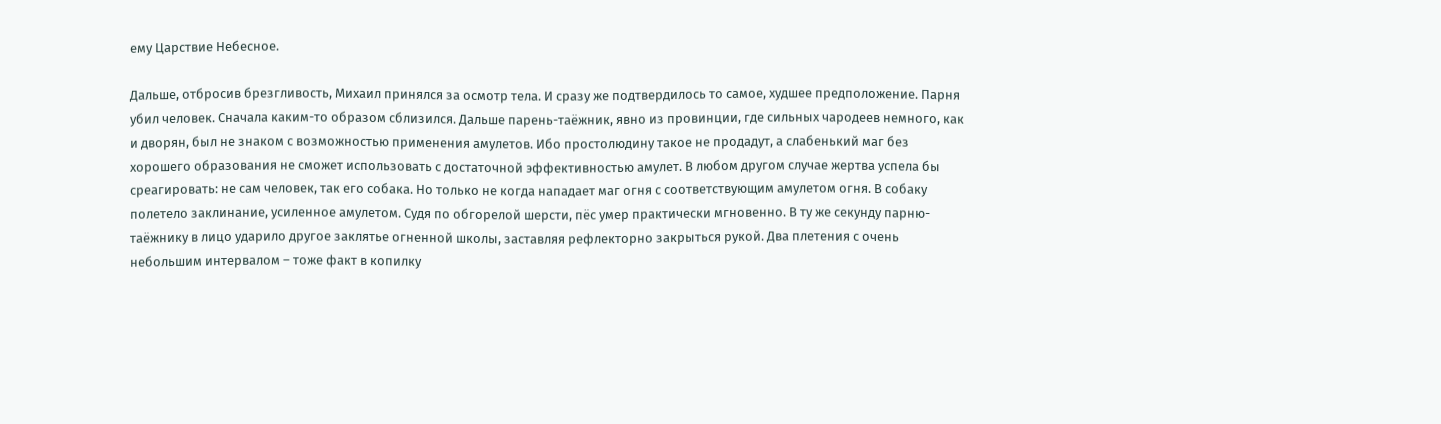ему Царствие Небесное.

Дальше, отбросив брезгливость, Михаил принялся за осмотр тела. И сразу же подтвердилось то самое, худшее предположение. Парня убил человек. Сначала каким-то образом сблизился. Дальше парень-таёжник, явно из провинции, где сильных чародеев немного, как и дворян, был не знаком с возможностью применения амулетов. Ибо простолюдину такое не продадут, а слабенький маг без хорошего образования не сможет использовать с достаточной эффективностью амулет. В любом другом случае жертва успела бы среагировать: не сам человек, так его собака. Но только не когда нападает маг огня с соответствующим амулетом огня. В собаку полетело заклинание, усиленное амулетом. Судя по обгорелой шерсти, пёс умер практически мгновенно. В ту же секунду парню-таёжнику в лицо ударило другое заклятье огненной школы, заставляя рефлекторно закрыться рукой. Два плетения с очень небольшим интервалом – тоже факт в копилку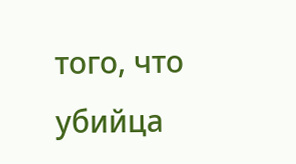того, что убийца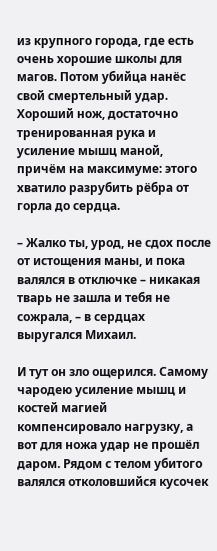из крупного города, где есть очень хорошие школы для магов. Потом убийца нанёс свой смертельный удар. Хороший нож, достаточно тренированная рука и усиление мышц маной, причём на максимуме: этого хватило разрубить рёбра от горла до сердца.

– Жалко ты, урод, не сдох после от истощения маны, и пока валялся в отключке – никакая тварь не зашла и тебя не сожрала, – в сердцах выругался Михаил.

И тут он зло ощерился. Самому чародею усиление мышц и костей магией компенсировало нагрузку, а вот для ножа удар не прошёл даром. Рядом с телом убитого валялся отколовшийся кусочек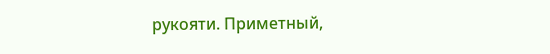рукояти. Приметный,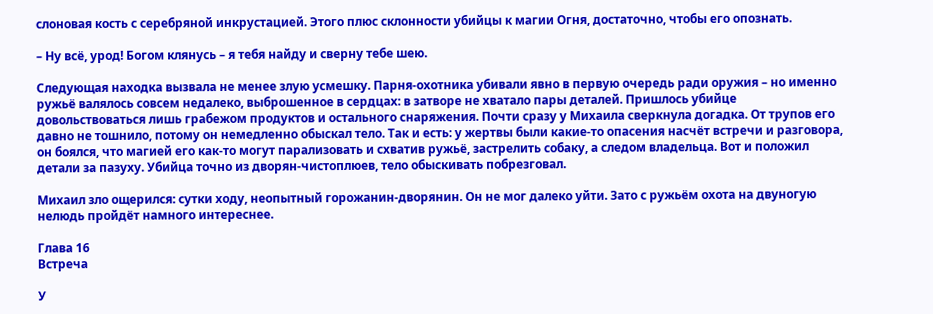слоновая кость с серебряной инкрустацией. Этого плюс склонности убийцы к магии Огня, достаточно, чтобы его опознать.

– Ну всё, урод! Богом клянусь – я тебя найду и сверну тебе шею.

Следующая находка вызвала не менее злую усмешку. Парня-охотника убивали явно в первую очередь ради оружия – но именно ружьё валялось совсем недалеко, выброшенное в сердцах: в затворе не хватало пары деталей. Пришлось убийце довольствоваться лишь грабежом продуктов и остального снаряжения. Почти сразу у Михаила сверкнула догадка. От трупов его давно не тошнило, потому он немедленно обыскал тело. Так и есть: у жертвы были какие-то опасения насчёт встречи и разговора, он боялся, что магией его как-то могут парализовать и схватив ружьё, застрелить собаку, а следом владельца. Вот и положил детали за пазуху. Убийца точно из дворян-чистоплюев, тело обыскивать побрезговал.

Михаил зло ощерился: сутки ходу, неопытный горожанин-дворянин. Он не мог далеко уйти. Зато с ружьём охота на двуногую нелюдь пройдёт намного интереснее.

Глава 16
Встреча

У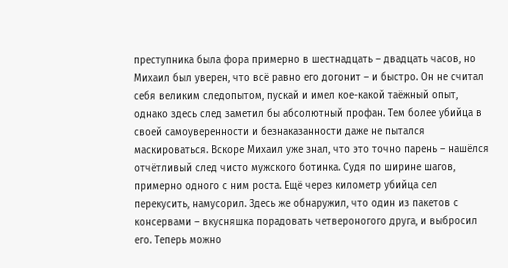преступника была фора примерно в шестнадцать – двадцать часов, но Михаил был уверен, что всё равно его догонит – и быстро. Он не считал себя великим следопытом, пускай и имел кое-какой таёжный опыт, однако здесь след заметил бы абсолютный профан. Тем более убийца в своей самоуверенности и безнаказанности даже не пытался маскироваться. Вскоре Михаил уже знал, что это точно парень – нашёлся отчётливый след чисто мужского ботинка. Судя по ширине шагов, примерно одного с ним роста. Ещё через километр убийца сел перекусить, намусорил. Здесь же обнаружил, что один из пакетов с консервами – вкусняшка порадовать четвероногого друга, и выбросил его. Теперь можно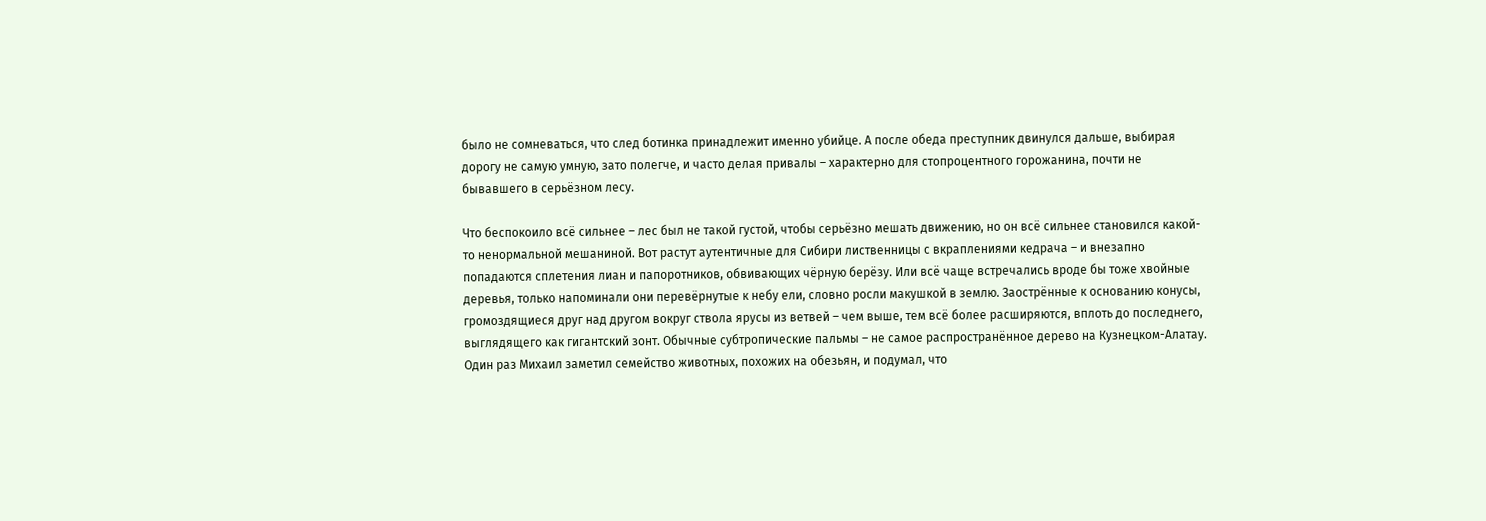было не сомневаться, что след ботинка принадлежит именно убийце. А после обеда преступник двинулся дальше, выбирая дорогу не самую умную, зато полегче, и часто делая привалы – характерно для стопроцентного горожанина, почти не бывавшего в серьёзном лесу.

Что беспокоило всё сильнее – лес был не такой густой, чтобы серьёзно мешать движению, но он всё сильнее становился какой-то ненормальной мешаниной. Вот растут аутентичные для Сибири лиственницы с вкраплениями кедрача – и внезапно попадаются сплетения лиан и папоротников, обвивающих чёрную берёзу. Или всё чаще встречались вроде бы тоже хвойные деревья, только напоминали они перевёрнутые к небу ели, словно росли макушкой в землю. Заострённые к основанию конусы, громоздящиеся друг над другом вокруг ствола ярусы из ветвей – чем выше, тем всё более расширяются, вплоть до последнего, выглядящего как гигантский зонт. Обычные субтропические пальмы – не самое распространённое дерево на Кузнецком-Алатау. Один раз Михаил заметил семейство животных, похожих на обезьян, и подумал, что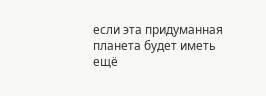если эта придуманная планета будет иметь ещё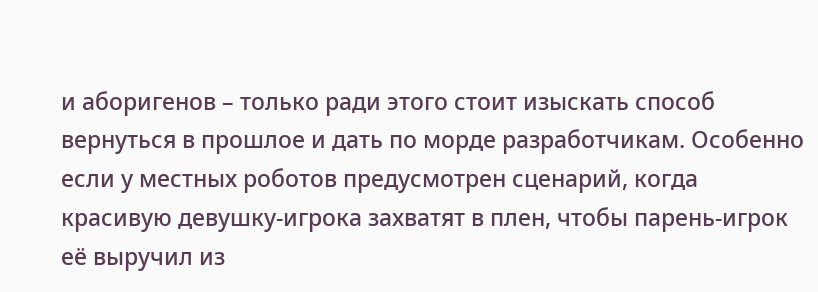и аборигенов – только ради этого стоит изыскать способ вернуться в прошлое и дать по морде разработчикам. Особенно если у местных роботов предусмотрен сценарий, когда красивую девушку-игрока захватят в плен, чтобы парень-игрок её выручил из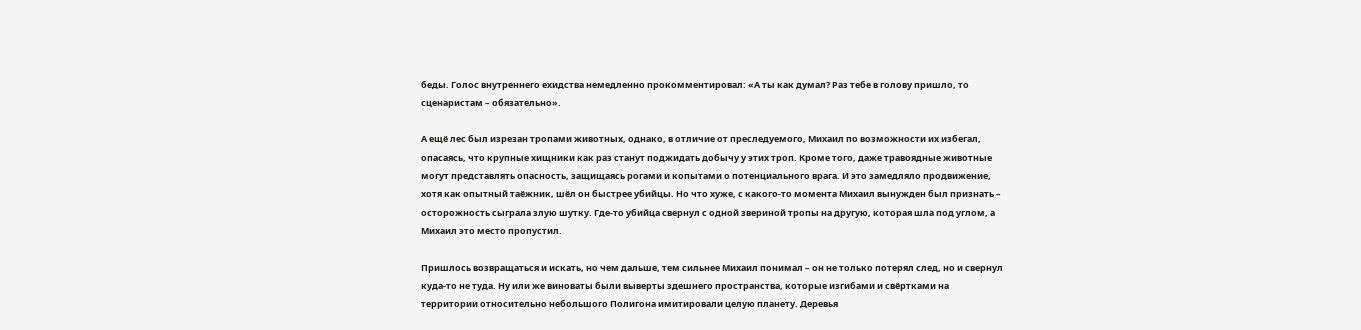беды. Голос внутреннего ехидства немедленно прокомментировал: «А ты как думал? Раз тебе в голову пришло, то сценаристам – обязательно».

А ещё лес был изрезан тропами животных, однако, в отличие от преследуемого, Михаил по возможности их избегал, опасаясь, что крупные хищники как раз станут поджидать добычу у этих троп. Кроме того, даже травоядные животные могут представлять опасность, защищаясь рогами и копытами о потенциального врага. И это замедляло продвижение, хотя как опытный таёжник, шёл он быстрее убийцы. Но что хуже, с какого-то момента Михаил вынужден был признать – осторожность сыграла злую шутку. Где-то убийца свернул с одной звериной тропы на другую, которая шла под углом, а Михаил это место пропустил.

Пришлось возвращаться и искать, но чем дальше, тем сильнее Михаил понимал – он не только потерял след, но и свернул куда-то не туда. Ну или же виноваты были выверты здешнего пространства, которые изгибами и свёртками на территории относительно небольшого Полигона имитировали целую планету. Деревья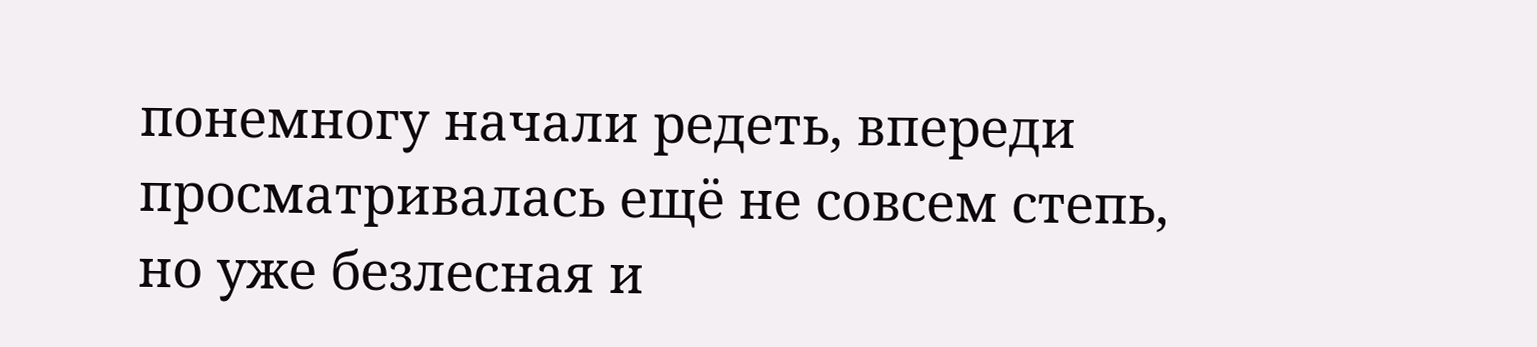понемногу начали редеть, впереди просматривалась ещё не совсем степь, но уже безлесная и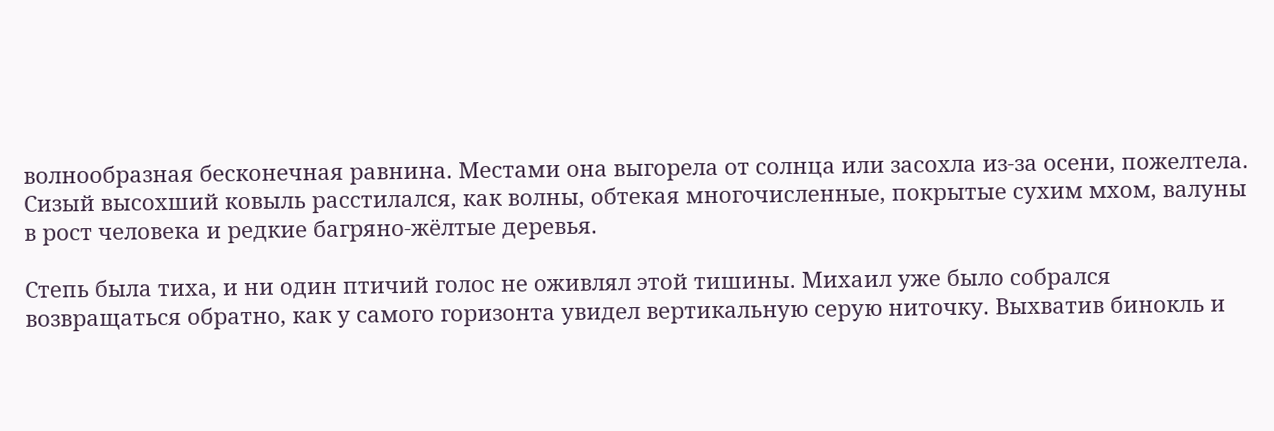волнообразная бесконечная равнина. Местами она выгорела от солнца или засохла из-за осени, пожелтела. Сизый высохший ковыль расстилался, как волны, обтекая многочисленные, покрытые сухим мхом, валуны в рост человека и редкие багряно-жёлтые деревья.

Степь была тиха, и ни один птичий голос не оживлял этой тишины. Михаил уже было собрался возвращаться обратно, как у самого горизонта увидел вертикальную серую ниточку. Выхватив бинокль и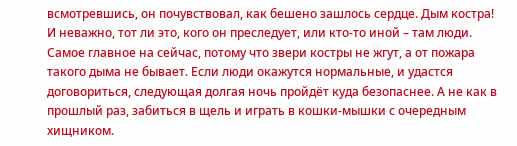всмотревшись, он почувствовал, как бешено зашлось сердце. Дым костра! И неважно, тот ли это, кого он преследует, или кто-то иной – там люди. Самое главное на сейчас, потому что звери костры не жгут, а от пожара такого дыма не бывает. Если люди окажутся нормальные, и удастся договориться, следующая долгая ночь пройдёт куда безопаснее. А не как в прошлый раз, забиться в щель и играть в кошки-мышки с очередным хищником.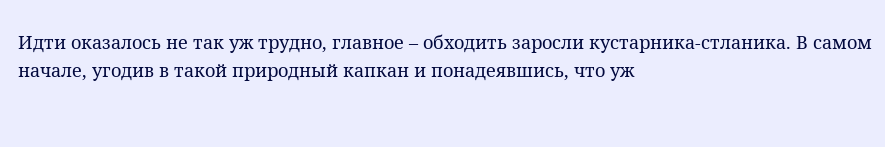Идти оказалось не так уж трудно, главное – обходить заросли кустарника-стланика. В самом начале, угодив в такой природный капкан и понадеявшись, что уж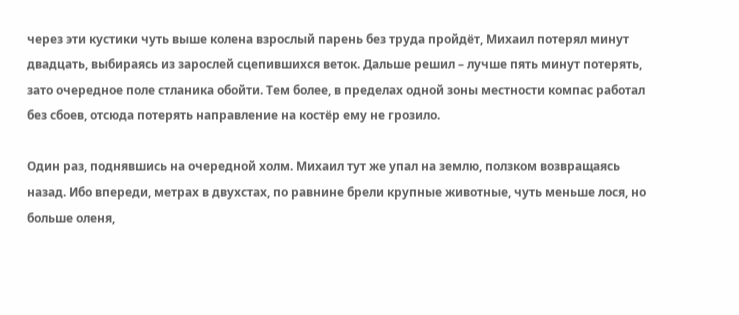через эти кустики чуть выше колена взрослый парень без труда пройдёт, Михаил потерял минут двадцать, выбираясь из зарослей сцепившихся веток. Дальше решил – лучше пять минут потерять, зато очередное поле стланика обойти. Тем более, в пределах одной зоны местности компас работал без сбоев, отсюда потерять направление на костёр ему не грозило.

Один раз, поднявшись на очередной холм. Михаил тут же упал на землю, ползком возвращаясь назад. Ибо впереди, метрах в двухстах, по равнине брели крупные животные, чуть меньше лося, но больше оленя,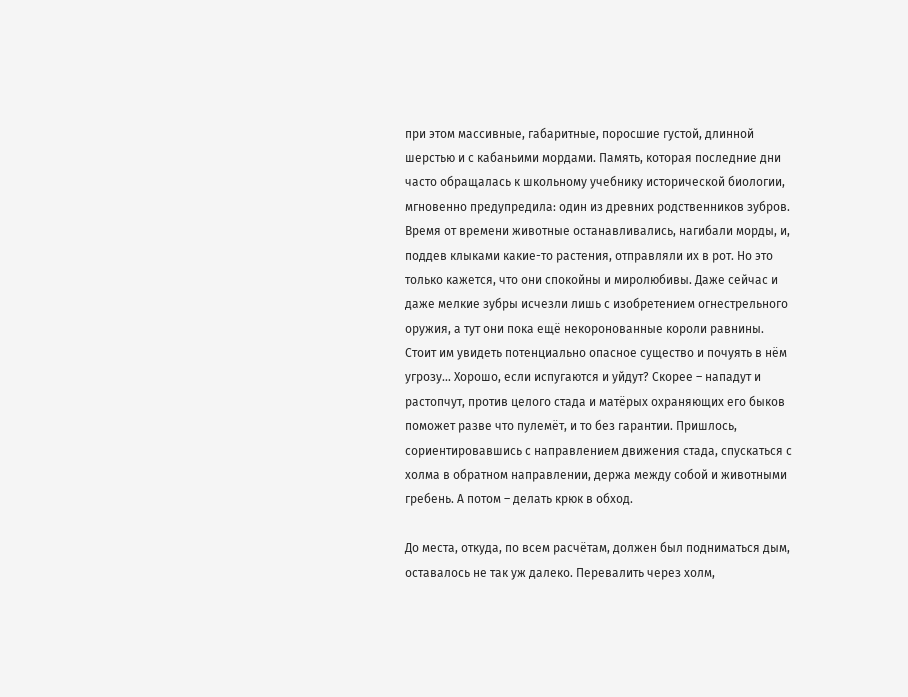при этом массивные, габаритные, поросшие густой, длинной шерстью и с кабаньими мордами. Память, которая последние дни часто обращалась к школьному учебнику исторической биологии, мгновенно предупредила: один из древних родственников зубров. Время от времени животные останавливались, нагибали морды, и, поддев клыками какие-то растения, отправляли их в рот. Но это только кажется, что они спокойны и миролюбивы. Даже сейчас и даже мелкие зубры исчезли лишь с изобретением огнестрельного оружия, а тут они пока ещё некоронованные короли равнины. Стоит им увидеть потенциально опасное существо и почуять в нём угрозу… Хорошо, если испугаются и уйдут? Скорее – нападут и растопчут, против целого стада и матёрых охраняющих его быков поможет разве что пулемёт, и то без гарантии. Пришлось, сориентировавшись с направлением движения стада, спускаться с холма в обратном направлении, держа между собой и животными гребень. А потом – делать крюк в обход.

До места, откуда, по всем расчётам, должен был подниматься дым, оставалось не так уж далеко. Перевалить через холм,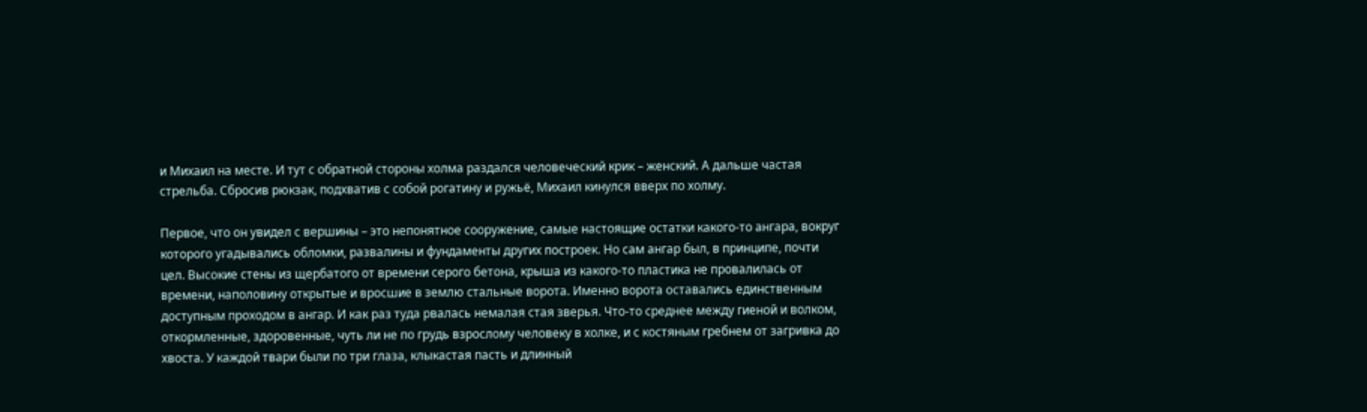и Михаил на месте. И тут с обратной стороны холма раздался человеческий крик – женский. А дальше частая стрельба. Сбросив рюкзак, подхватив с собой рогатину и ружьё, Михаил кинулся вверх по холму.

Первое, что он увидел с вершины – это непонятное сооружение, самые настоящие остатки какого-то ангара, вокруг которого угадывались обломки, развалины и фундаменты других построек. Но сам ангар был, в принципе, почти цел. Высокие стены из щербатого от времени серого бетона, крыша из какого-то пластика не провалилась от времени, наполовину открытые и вросшие в землю стальные ворота. Именно ворота оставались единственным доступным проходом в ангар. И как раз туда рвалась немалая стая зверья. Что-то среднее между гиеной и волком, откормленные, здоровенные, чуть ли не по грудь взрослому человеку в холке, и с костяным гребнем от загривка до хвоста. У каждой твари были по три глаза, клыкастая пасть и длинный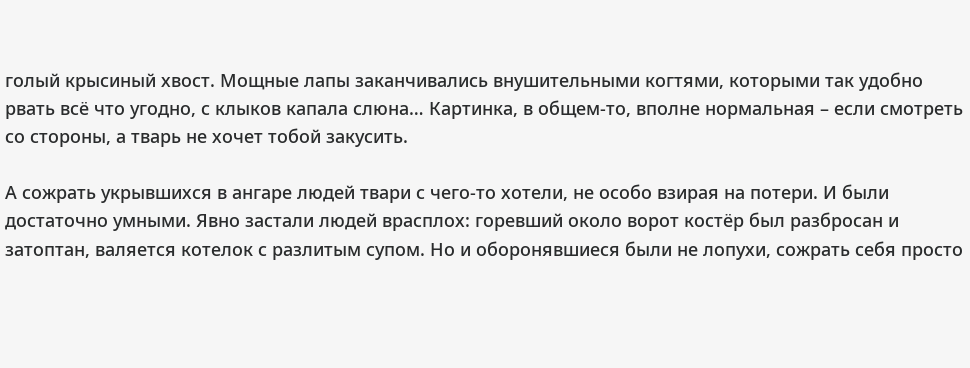голый крысиный хвост. Мощные лапы заканчивались внушительными когтями, которыми так удобно рвать всё что угодно, с клыков капала слюна… Картинка, в общем-то, вполне нормальная – если смотреть со стороны, а тварь не хочет тобой закусить.

А сожрать укрывшихся в ангаре людей твари с чего-то хотели, не особо взирая на потери. И были достаточно умными. Явно застали людей врасплох: горевший около ворот костёр был разбросан и затоптан, валяется котелок с разлитым супом. Но и оборонявшиеся были не лопухи, сожрать себя просто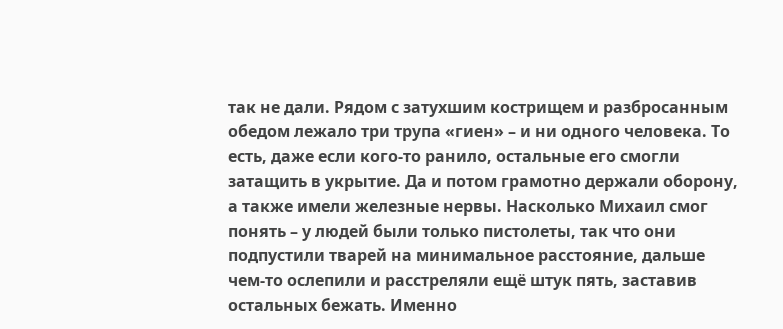так не дали. Рядом с затухшим кострищем и разбросанным обедом лежало три трупа «гиен» – и ни одного человека. То есть, даже если кого-то ранило, остальные его смогли затащить в укрытие. Да и потом грамотно держали оборону, а также имели железные нервы. Насколько Михаил смог понять – у людей были только пистолеты, так что они подпустили тварей на минимальное расстояние, дальше чем-то ослепили и расстреляли ещё штук пять, заставив остальных бежать. Именно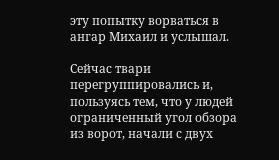эту попытку ворваться в ангар Михаил и услышал.

Сейчас твари перегруппировались и, пользуясь тем, что у людей ограниченный угол обзора из ворот, начали с двух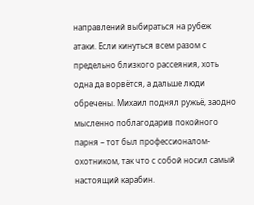направлений выбираться на рубеж атаки. Если кинуться всем разом с предельно близкого рассеяния, хоть одна да ворвётся, а дальше люди обречены. Михаил поднял ружьё, заодно мысленно поблагодарив покойного парня – тот был профессионалом-охотником, так что с собой носил самый настоящий карабин.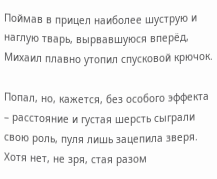Поймав в прицел наиболее шуструю и наглую тварь, вырвавшуюся вперёд, Михаил плавно утопил спусковой крючок.

Попал, но, кажется, без особого эффекта – расстояние и густая шерсть сыграли свою роль, пуля лишь зацепила зверя. Хотя нет, не зря, стая разом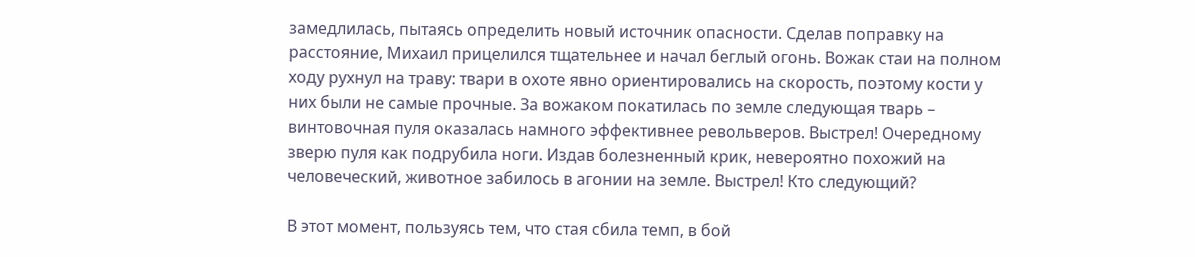замедлилась, пытаясь определить новый источник опасности. Сделав поправку на расстояние, Михаил прицелился тщательнее и начал беглый огонь. Вожак стаи на полном ходу рухнул на траву: твари в охоте явно ориентировались на скорость, поэтому кости у них были не самые прочные. За вожаком покатилась по земле следующая тварь – винтовочная пуля оказалась намного эффективнее револьверов. Выстрел! Очередному зверю пуля как подрубила ноги. Издав болезненный крик, невероятно похожий на человеческий, животное забилось в агонии на земле. Выстрел! Кто следующий?

В этот момент, пользуясь тем, что стая сбила темп, в бой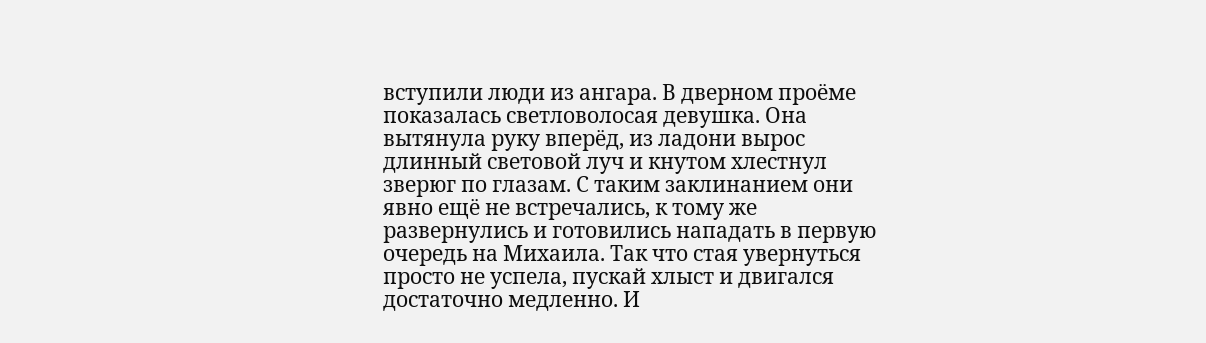вступили люди из ангара. В дверном проёме показалась светловолосая девушка. Она вытянула руку вперёд, из ладони вырос длинный световой луч и кнутом хлестнул зверюг по глазам. С таким заклинанием они явно ещё не встречались, к тому же развернулись и готовились нападать в первую очередь на Михаила. Так что стая увернуться просто не успела, пускай хлыст и двигался достаточно медленно. И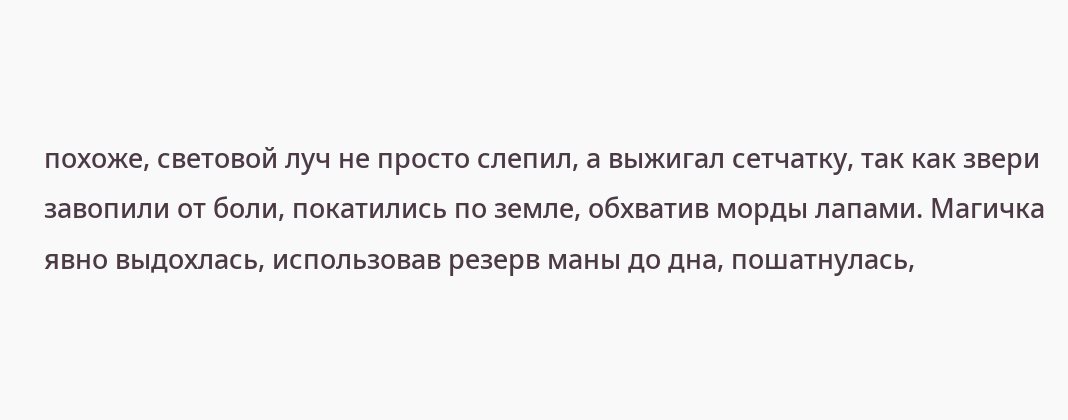похоже, световой луч не просто слепил, а выжигал сетчатку, так как звери завопили от боли, покатились по земле, обхватив морды лапами. Магичка явно выдохлась, использовав резерв маны до дна, пошатнулась,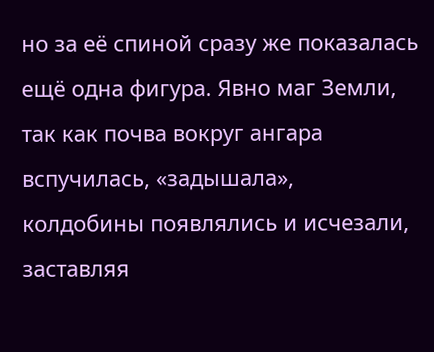но за её спиной сразу же показалась ещё одна фигура. Явно маг Земли, так как почва вокруг ангара вспучилась, «задышала», колдобины появлялись и исчезали, заставляя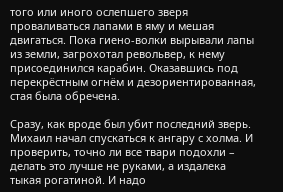того или иного ослепшего зверя проваливаться лапами в яму и мешая двигаться. Пока гиено-волки вырывали лапы из земли, загрохотал револьвер, к нему присоединился карабин. Оказавшись под перекрёстным огнём и дезориентированная, стая была обречена.

Сразу, как вроде был убит последний зверь. Михаил начал спускаться к ангару с холма. И проверить, точно ли все твари подохли – делать это лучше не руками, а издалека тыкая рогатиной. И надо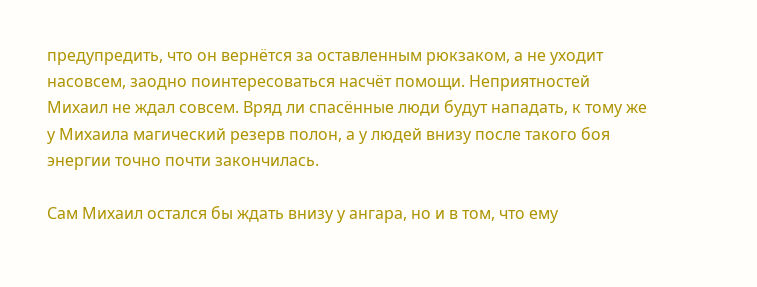предупредить, что он вернётся за оставленным рюкзаком, а не уходит насовсем, заодно поинтересоваться насчёт помощи. Неприятностей Михаил не ждал совсем. Вряд ли спасённые люди будут нападать, к тому же у Михаила магический резерв полон, а у людей внизу после такого боя энергии точно почти закончилась.

Сам Михаил остался бы ждать внизу у ангара, но и в том, что ему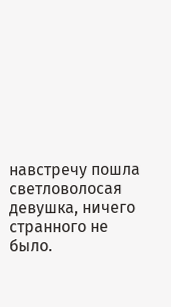навстречу пошла светловолосая девушка, ничего странного не было.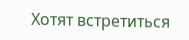Хотят встретиться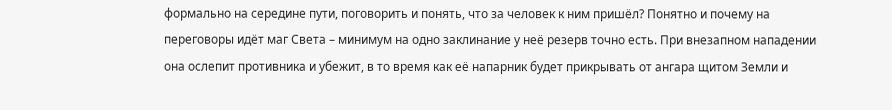формально на середине пути, поговорить и понять, что за человек к ним пришёл? Понятно и почему на переговоры идёт маг Света – минимум на одно заклинание у неё резерв точно есть. При внезапном нападении она ослепит противника и убежит, в то время как её напарник будет прикрывать от ангара щитом Земли и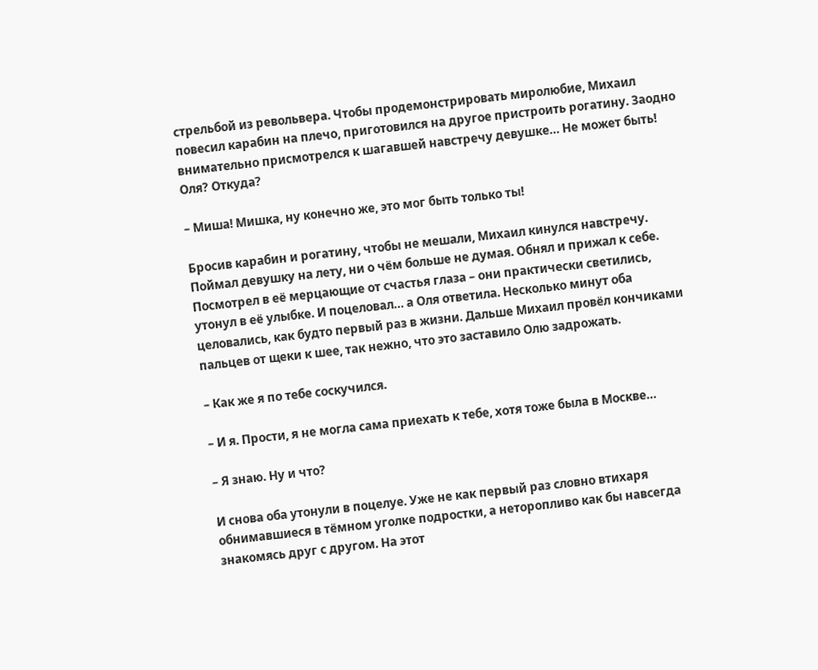стрельбой из револьвера. Чтобы продемонстрировать миролюбие, Михаил повесил карабин на плечо, приготовился на другое пристроить рогатину. Заодно внимательно присмотрелся к шагавшей навстречу девушке… Не может быть! Оля? Откуда?

– Миша! Мишка, ну конечно же, это мог быть только ты!

Бросив карабин и рогатину, чтобы не мешали, Михаил кинулся навстречу. Поймал девушку на лету, ни о чём больше не думая. Обнял и прижал к себе. Посмотрел в её мерцающие от счастья глаза – они практически светились, утонул в её улыбке. И поцеловал… а Оля ответила. Несколько минут оба целовались, как будто первый раз в жизни. Дальше Михаил провёл кончиками пальцев от щеки к шее, так нежно, что это заставило Олю задрожать.

– Как же я по тебе соскучился.

– И я. Прости, я не могла сама приехать к тебе, хотя тоже была в Москве…

– Я знаю. Ну и что?

И снова оба утонули в поцелуе. Уже не как первый раз словно втихаря обнимавшиеся в тёмном уголке подростки, а неторопливо как бы навсегда знакомясь друг с другом. На этот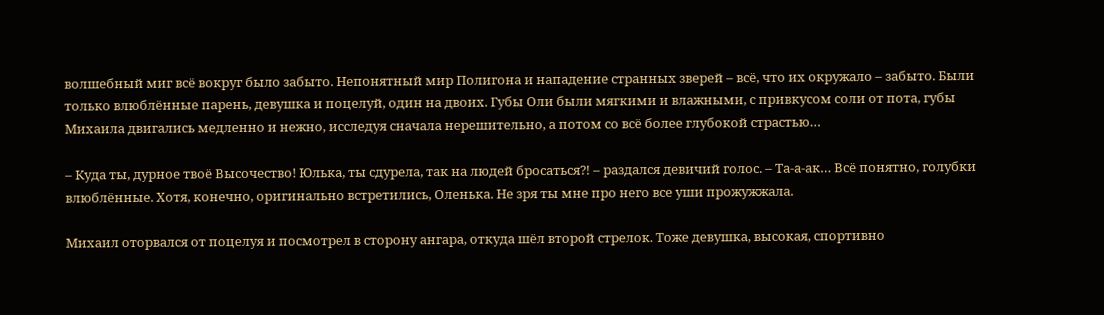волшебный миг всё вокруг было забыто. Непонятный мир Полигона и нападение странных зверей – всё, что их окружало – забыто. Были только влюблённые парень, девушка и поцелуй, один на двоих. Губы Оли были мягкими и влажными, с привкусом соли от пота, губы Михаила двигались медленно и нежно, исследуя сначала нерешительно, а потом со всё более глубокой страстью…

– Куда ты, дурное твоё Высочество! Юлька, ты сдурела, так на людей бросаться⁈ – раздался девичий голос. – Та-а-ак… Всё понятно, голубки влюблённые. Хотя, конечно, оригинально встретились, Оленька. Не зря ты мне про него все уши прожужжала.

Михаил оторвался от поцелуя и посмотрел в сторону ангара, откуда шёл второй стрелок. Тоже девушка, высокая, спортивно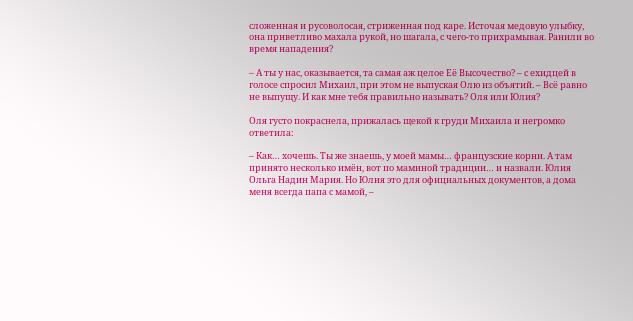сложенная и русоволосая, стриженная под каре. Источая медовую улыбку, она приветливо махала рукой, но шагала, с чего-то прихрамывая. Ранили во время нападения?

– А ты у нас, оказывается, та самая аж целое Её Высочество? – с ехидцей в голосе спросил Михаил, при этом не выпуская Олю из объятий. – Всё равно не выпущу. И как мне тебя правильно называть? Оля или Юлия?

Оля густо покраснела, прижалась щекой к груди Михаила и негромко ответила:

– Как… хочешь. Ты же знаешь, у моей мамы… французские корни. А там принято несколько имён, вот по маминой традиции… и назвали. Юлия Ольга Надин Мария. Но Юлия это для официальных документов, а дома меня всегда папа с мамой, –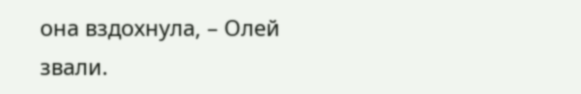она вздохнула, – Олей звали.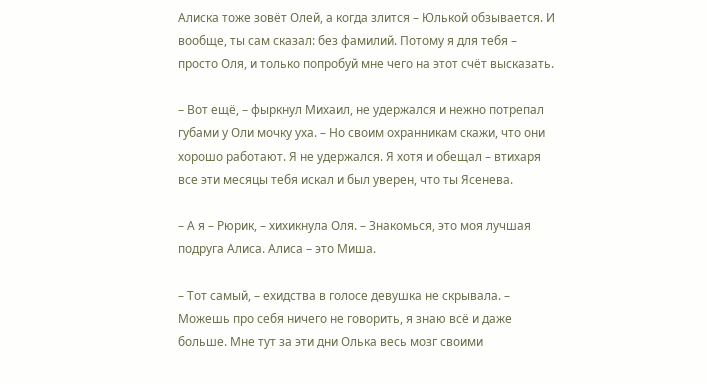Алиска тоже зовёт Олей, а когда злится – Юлькой обзывается. И вообще, ты сам сказал: без фамилий. Потому я для тебя – просто Оля, и только попробуй мне чего на этот счёт высказать.

– Вот ещё, – фыркнул Михаил, не удержался и нежно потрепал губами у Оли мочку уха. – Но своим охранникам скажи, что они хорошо работают. Я не удержался. Я хотя и обещал – втихаря все эти месяцы тебя искал и был уверен, что ты Ясенева.

– А я – Рюрик, – хихикнула Оля. – Знакомься, это моя лучшая подруга Алиса. Алиса – это Миша.

– Тот самый, – ехидства в голосе девушка не скрывала. – Можешь про себя ничего не говорить, я знаю всё и даже больше. Мне тут за эти дни Олька весь мозг своими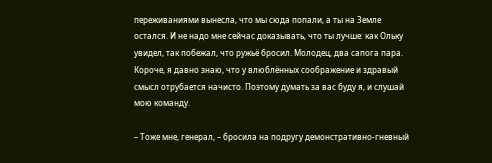переживаниями вынесла, что мы сюда попали, а ты на Земле остался. И не надо мне сейчас доказывать, что ты лучше: как Ольку увидел, так побежал, что ружьё бросил. Молодец, два сапога пара. Короче, я давно знаю, что у влюблённых соображение и здравый смысл отрубается начисто. Поэтому думать за вас буду я, и слушай мою команду.

– Тоже мне, генерал, – бросила на подругу демонстративно-гневный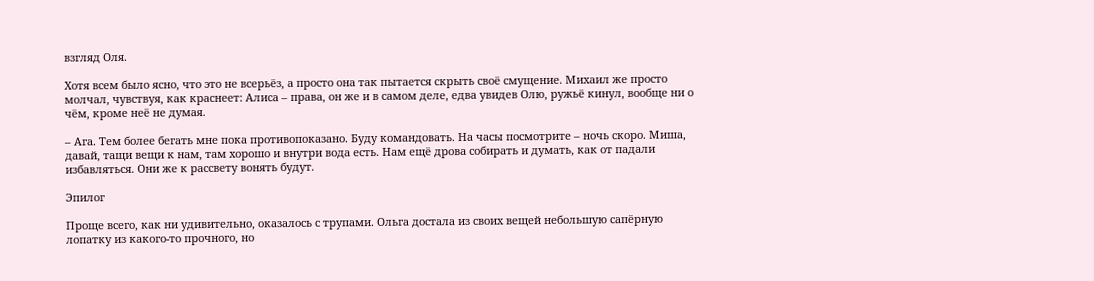взгляд Оля.

Хотя всем было ясно, что это не всерьёз, а просто она так пытается скрыть своё смущение. Михаил же просто молчал, чувствуя, как краснеет: Алиса – права, он же и в самом деле, едва увидев Олю, ружьё кинул, вообще ни о чём, кроме неё не думая.

– Ага. Тем более бегать мне пока противопоказано. Буду командовать. На часы посмотрите – ночь скоро. Миша, давай, тащи вещи к нам, там хорошо и внутри вода есть. Нам ещё дрова собирать и думать, как от падали избавляться. Они же к рассвету вонять будут.

Эпилог

Проще всего, как ни удивительно, оказалось с трупами. Ольга достала из своих вещей небольшую сапёрную лопатку из какого-то прочного, но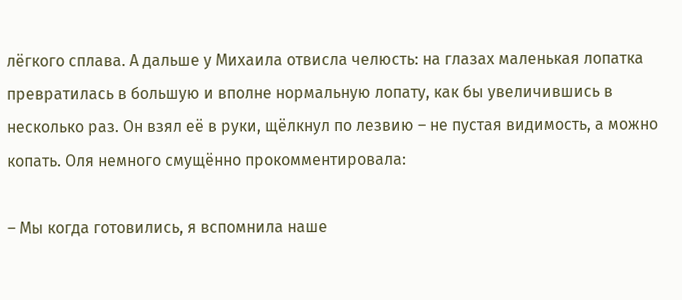лёгкого сплава. А дальше у Михаила отвисла челюсть: на глазах маленькая лопатка превратилась в большую и вполне нормальную лопату, как бы увеличившись в несколько раз. Он взял её в руки, щёлкнул по лезвию – не пустая видимость, а можно копать. Оля немного смущённо прокомментировала:

– Мы когда готовились, я вспомнила наше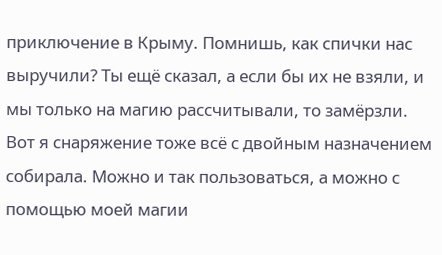приключение в Крыму. Помнишь, как спички нас выручили? Ты ещё сказал, а если бы их не взяли, и мы только на магию рассчитывали, то замёрзли. Вот я снаряжение тоже всё с двойным назначением собирала. Можно и так пользоваться, а можно с помощью моей магии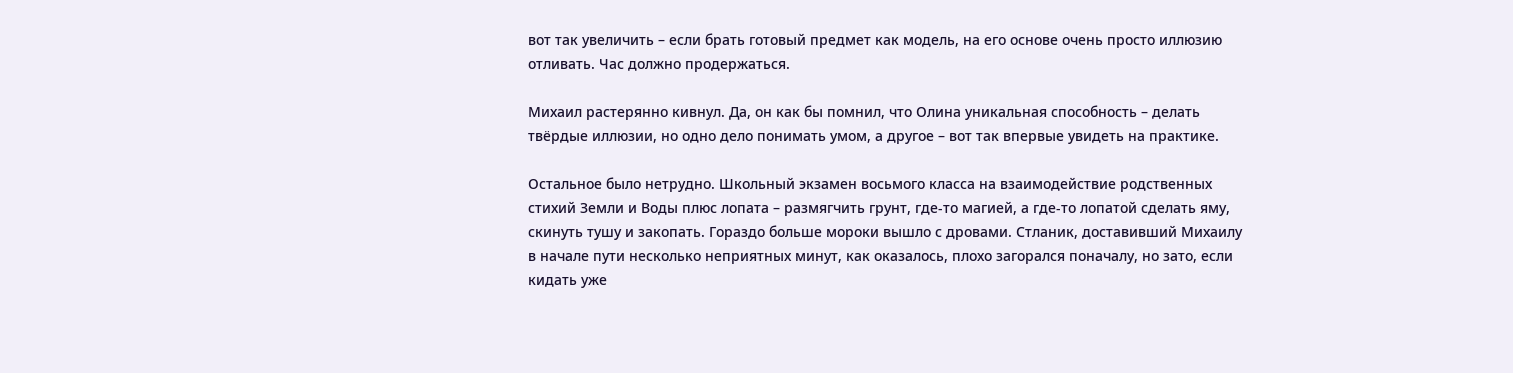вот так увеличить – если брать готовый предмет как модель, на его основе очень просто иллюзию отливать. Час должно продержаться.

Михаил растерянно кивнул. Да, он как бы помнил, что Олина уникальная способность – делать твёрдые иллюзии, но одно дело понимать умом, а другое – вот так впервые увидеть на практике.

Остальное было нетрудно. Школьный экзамен восьмого класса на взаимодействие родственных стихий Земли и Воды плюс лопата – размягчить грунт, где-то магией, а где-то лопатой сделать яму, скинуть тушу и закопать. Гораздо больше мороки вышло с дровами. Стланик, доставивший Михаилу в начале пути несколько неприятных минут, как оказалось, плохо загорался поначалу, но зато, если кидать уже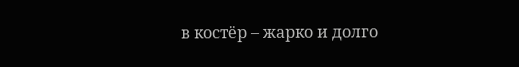в костёр – жарко и долго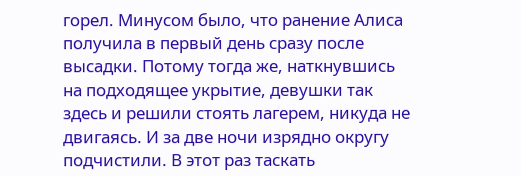горел. Минусом было, что ранение Алиса получила в первый день сразу после высадки. Потому тогда же, наткнувшись на подходящее укрытие, девушки так здесь и решили стоять лагерем, никуда не двигаясь. И за две ночи изрядно округу подчистили. В этот раз таскать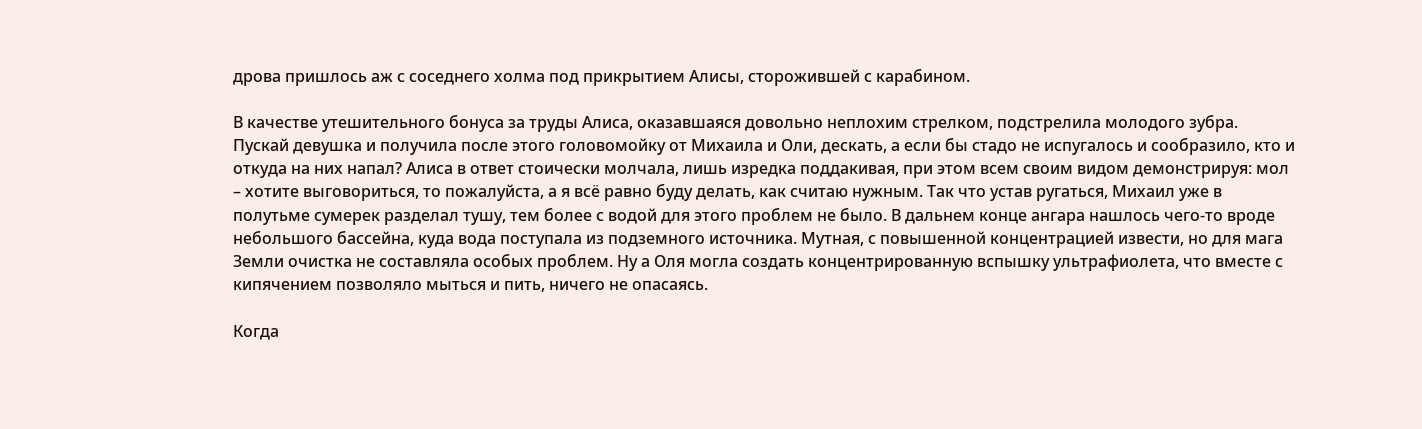дрова пришлось аж с соседнего холма под прикрытием Алисы, сторожившей с карабином.

В качестве утешительного бонуса за труды Алиса, оказавшаяся довольно неплохим стрелком, подстрелила молодого зубра. Пускай девушка и получила после этого головомойку от Михаила и Оли, дескать, а если бы стадо не испугалось и сообразило, кто и откуда на них напал? Алиса в ответ стоически молчала, лишь изредка поддакивая, при этом всем своим видом демонстрируя: мол – хотите выговориться, то пожалуйста, а я всё равно буду делать, как считаю нужным. Так что устав ругаться, Михаил уже в полутьме сумерек разделал тушу, тем более с водой для этого проблем не было. В дальнем конце ангара нашлось чего-то вроде небольшого бассейна, куда вода поступала из подземного источника. Мутная, с повышенной концентрацией извести, но для мага Земли очистка не составляла особых проблем. Ну а Оля могла создать концентрированную вспышку ультрафиолета, что вместе с кипячением позволяло мыться и пить, ничего не опасаясь.

Когда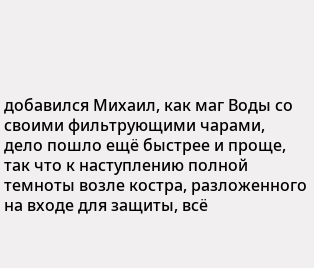добавился Михаил, как маг Воды со своими фильтрующими чарами, дело пошло ещё быстрее и проще, так что к наступлению полной темноты возле костра, разложенного на входе для защиты, всё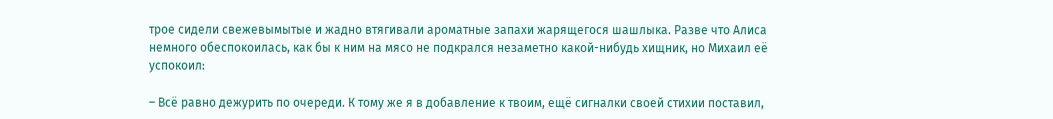трое сидели свежевымытые и жадно втягивали ароматные запахи жарящегося шашлыка. Разве что Алиса немного обеспокоилась, как бы к ним на мясо не подкрался незаметно какой-нибудь хищник, но Михаил её успокоил:

– Всё равно дежурить по очереди. К тому же я в добавление к твоим, ещё сигналки своей стихии поставил,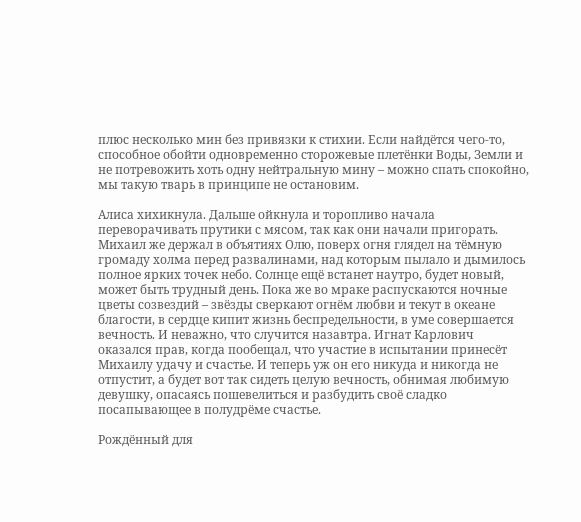плюс несколько мин без привязки к стихии. Если найдётся чего-то, способное обойти одновременно сторожевые плетёнки Воды, Земли и не потревожить хоть одну нейтральную мину – можно спать спокойно, мы такую тварь в принципе не остановим.

Алиса хихикнула. Дальше ойкнула и торопливо начала переворачивать прутики с мясом, так как они начали пригорать. Михаил же держал в объятиях Олю, поверх огня глядел на тёмную громаду холма перед развалинами, над которым пылало и дымилось полное ярких точек небо. Солнце ещё встанет наутро, будет новый, может быть трудный день. Пока же во мраке распускаются ночные цветы созвездий – звёзды сверкают огнём любви и текут в океане благости, в сердце кипит жизнь беспредельности, в уме совершается вечность. И неважно, что случится назавтра. Игнат Карлович оказался прав, когда пообещал, что участие в испытании принесёт Михаилу удачу и счастье. И теперь уж он его никуда и никогда не отпустит, а будет вот так сидеть целую вечность, обнимая любимую девушку, опасаясь пошевелиться и разбудить своё сладко посапывающее в полудрёме счастье.

Рождённый для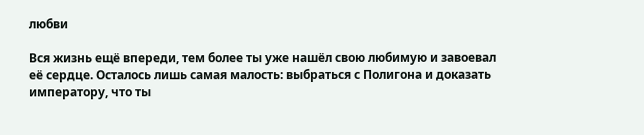любви

Вся жизнь ещё впереди, тем более ты уже нашёл свою любимую и завоевал её сердце. Осталось лишь самая малость: выбраться с Полигона и доказать императору, что ты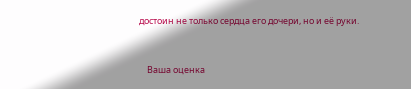достоин не только сердца его дочери, но и её руки.


    Ваша оценка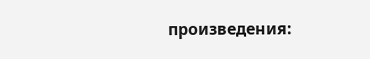произведения: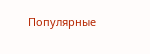Популярные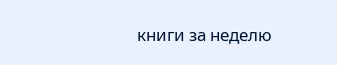книги за неделю